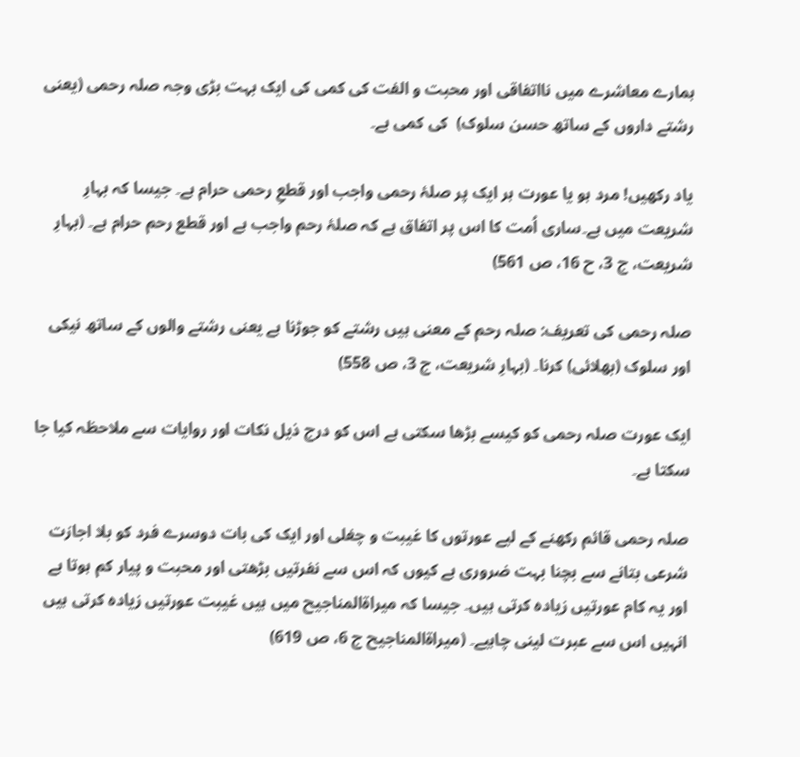ہمارے معاشرے میں نااتفاقی اور محبت و الفت کی کمی کی ایک بہت بڑی وجہ صلہ رحمی (یعنی رشتے داروں کے ساتھ حسن سلوک)  کی کمی ہے۔

یاد رکھیں! مرد ہو یا عورت ہر ایک پر صلۂ رحمی واجب اور قطعِ رحمی حرام ہے۔ جیسا کہ بہارِ شریعت میں ہے۔ساری اُمت کا اس پر اتفاق ہے کہ صلۂ رحم واجب ہے اور قطع رحم حرام ہے۔ (بہارِ شریعت، ج 3، ح 16، ص 561)

صلہ رحمی کی تعریف: صلہ رحم کے معنی ہیں رشتے کو جوڑنا ہے یعنی رشتے والوں کے ساتھ نیکی اور سلوک (بھلائی) کرنا۔ (بہارِ شریعت، ج 3، ص 558)

ایک عورت صلہ رحمی کو کیسے بڑھا سکتی ہے اس کو درج ذیل نکات اور روایات سے ملاحظہ کیا جا سکتا ہے۔

صلہ رحمی قائم رکھنے کے لیے عورتوں کا غیبت و چغلی اور ایک کی بات دوسرے فرد کو بلا اجازت شرعی بتانے سے بچنا بہت ضروری ہے کیوں کہ اس سے نفرتیں بڑھتی اور محبت و پیار کم ہوتا ہے اور یہ کام عورتیں زیادہ کرتی ہیں۔ جیسا کہ میراۃالمناجیح میں ہیں غیبت عورتیں زیادہ کرتی ہیں انہیں اس سے عبرت لینی چاہیے۔ (میراۃالمناجیح ج 6، ص 619)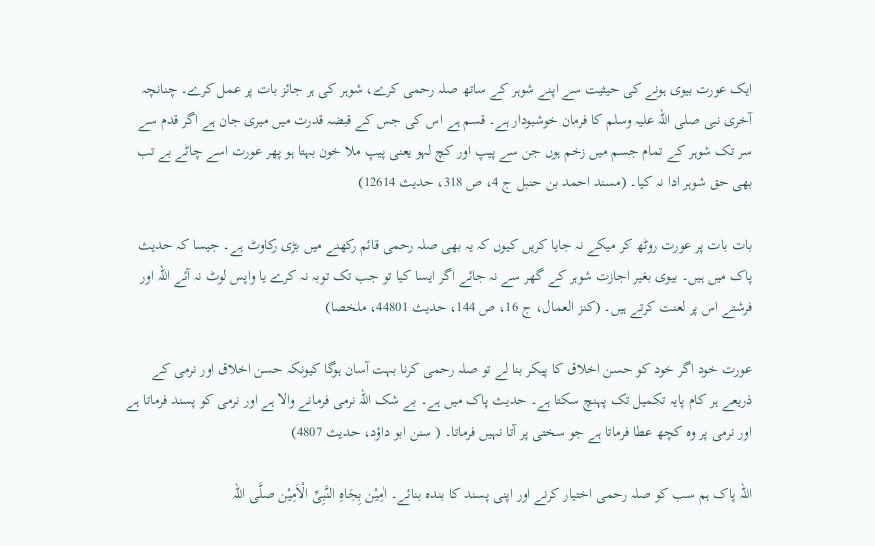ایک عورت بیوی ہونے کی حیثیت سے اپنے شوہر کے ساتھ صلہ رحمی کرے، شوہر کی ہر جائز بات پر عمل کرے۔ چنانچہ آخری نبی صلی اللہ علیہ وسلم کا فرمان خوشبودار ہے۔ قسم ہے اس کی جس کے قبضہ قدرت میں میری جان ہے اگر قدم سے سر تک شوہر کے تمام جسم میں زخم ہوں جن سے پیپ اور کچ لہو یعنی پیپ ملا خون بہتا ہو پھر عورت اسے چاٹے بے تب بھی حق شوہر ادا نہ کیا۔ (مسند احمد بن حنبل ج 4، ص 318، حدیث 12614)

بات بات پر عورت روٹھ کر میکے نہ جایا کریں کیوں کہ یہ بھی صلہ رحمی قائم رکھنے میں بڑی رکاوٹ ہے۔ جیسا کہ حدیث پاک میں ہیں۔ بیوی بغیر اجازت شوہر کے گھر سے نہ جائے اگر ایسا کیا تو جب تک توبہ نہ کرے یا واپس لوٹ نہ آئے اللہ اور فرشتے اس پر لعنت کرتے ہیں۔ (کنز العمال، ج 16، ص 144، حدیث 44801، ملخصا)

عورت خود اگر خود کو حسن اخلاق کا پیکر بنا لے تو صلہ رحمی کرنا بہت آسان ہوگا کیونکہ حسن اخلاق اور نرمی کے ذریعے ہر کام پایہ تکمیل تک پہنچ سکتا ہے۔ حدیث پاک میں ہے۔ بے شک اللہ نرمی فرمانے والا ہے اور نرمی کو پسند فرماتا ہے اور نرمی پر وہ کچھ عطا فرماتا ہے جو سختی پر آتا نہیں فرماتا۔ ( سنن ابو داؤد، حدیث 4807)

اللہ پاک ہم سب کو صلہ رحمی اختیار کرنے اور اپنی پسند کا بندہ بنائے۔ اٰمِیْن بِجَاہِ النَّبِیِّ الْاَمِیْن صلَّی اللہ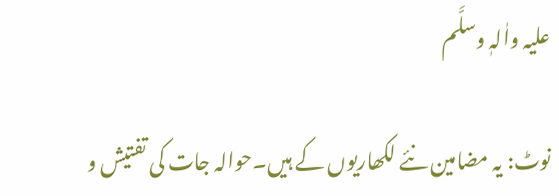علیہ واٰلہٖ وسلَّم

نوٹ: یہ مضامین نئے لکھاریوں کے ہیں۔حوالہ جات کی تفتیش و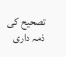تصحیح کی ذمہ داری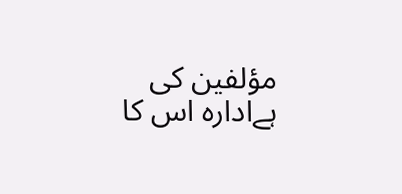مؤلفین کی ہےادارہ اس کا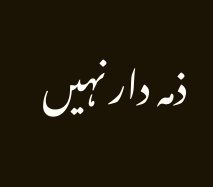ذمہ دار نہیں